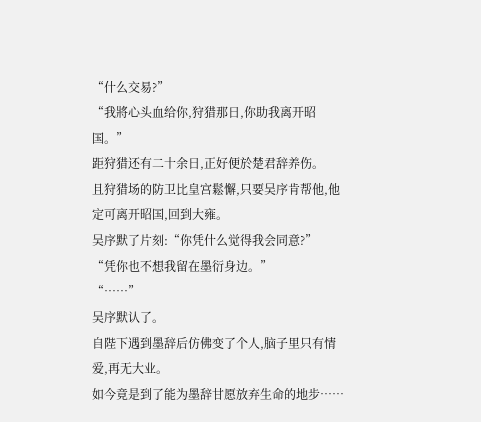“什么交易?”
“我將心头血给你,狩猎那日,你助我离开昭国。”
距狩猎还有二十余日,正好便於楚君辞养伤。
且狩猎场的防卫比皇宫鬆懈,只要吴序肯帮他,他定可离开昭国,回到大雍。
吴序默了片刻:“你凭什么觉得我会同意?”
“凭你也不想我留在墨衍身边。”
“……”
吴序默认了。
自陛下遇到墨辞后仿佛变了个人,脑子里只有情爱,再无大业。
如今竟是到了能为墨辞甘愿放弃生命的地步……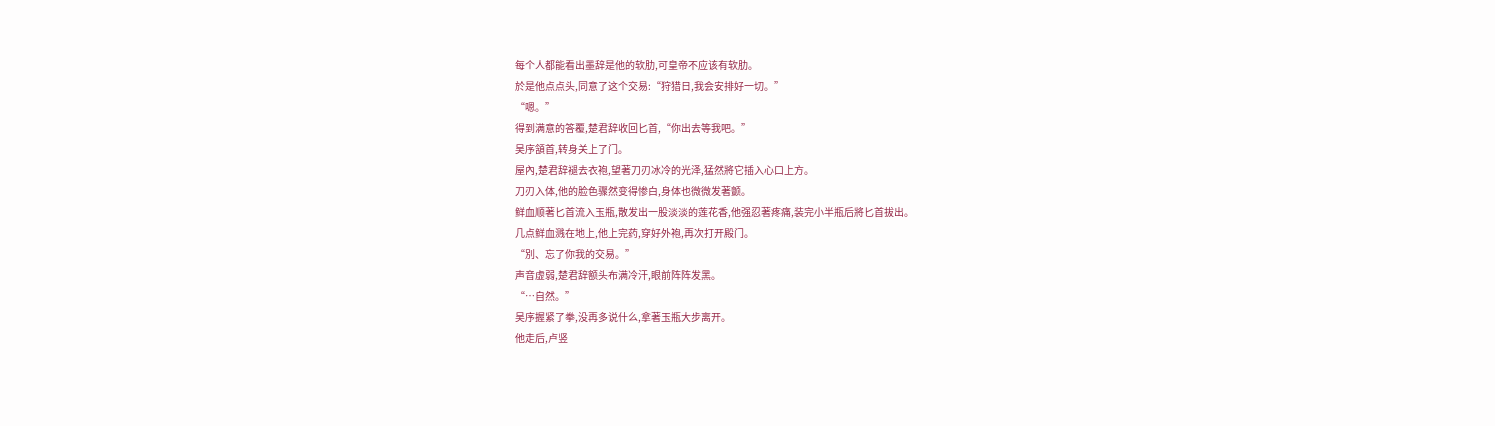每个人都能看出墨辞是他的软肋,可皇帝不应该有软肋。
於是他点点头,同意了这个交易:“狩猎日,我会安排好一切。”
“嗯。”
得到满意的答覆,楚君辞收回匕首,“你出去等我吧。”
吴序頷首,转身关上了门。
屋內,楚君辞褪去衣袍,望著刀刃冰冷的光泽,猛然將它插入心口上方。
刀刃入体,他的脸色骤然变得惨白,身体也微微发著颤。
鲜血顺著匕首流入玉瓶,散发出一股淡淡的莲花香,他强忍著疼痛,装完小半瓶后將匕首拔出。
几点鲜血溅在地上,他上完药,穿好外袍,再次打开殿门。
“別、忘了你我的交易。”
声音虚弱,楚君辞额头布满冷汗,眼前阵阵发黑。
“…自然。”
吴序握紧了拳,没再多说什么,拿著玉瓶大步离开。
他走后,卢竖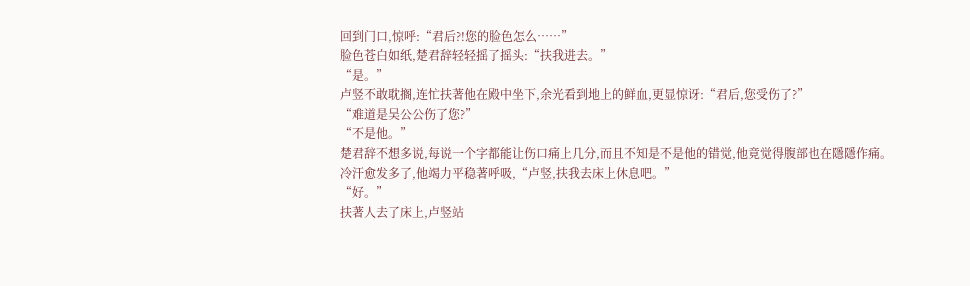回到门口,惊呼:“君后?!您的脸色怎么……”
脸色苍白如纸,楚君辞轻轻摇了摇头:“扶我进去。”
“是。”
卢竖不敢耽搁,连忙扶著他在殿中坐下,余光看到地上的鲜血,更显惊讶:“君后,您受伤了?”
“难道是吴公公伤了您?”
“不是他。”
楚君辞不想多说,每说一个字都能让伤口痛上几分,而且不知是不是他的错觉,他竟觉得腹部也在隱隱作痛。
冷汗愈发多了,他竭力平稳著呼吸,“卢竖,扶我去床上休息吧。”
“好。”
扶著人去了床上,卢竖站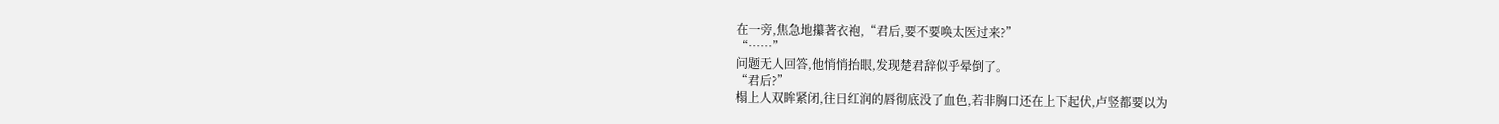在一旁,焦急地攥著衣袍,“君后,要不要唤太医过来?”
“……”
问题无人回答,他悄悄抬眼,发现楚君辞似乎晕倒了。
“君后?”
榻上人双眸紧闭,往日红润的唇彻底没了血色,若非胸口还在上下起伏,卢竖都要以为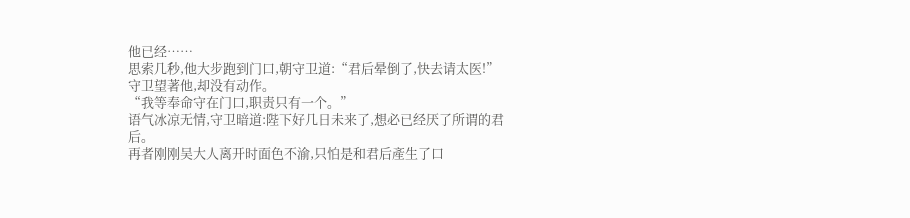他已经……
思索几秒,他大步跑到门口,朝守卫道:“君后晕倒了,快去请太医!”
守卫望著他,却没有动作。
“我等奉命守在门口,职责只有一个。”
语气冰凉无情,守卫暗道:陛下好几日未来了,想必已经厌了所谓的君后。
再者刚刚吴大人离开时面色不渝,只怕是和君后產生了口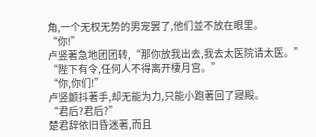角,一个无权无势的男宠罢了,他们並不放在眼里。
“你!”
卢竖著急地团团转,“那你放我出去,我去太医院请太医。”
“陛下有令,任何人不得离开棲月宫。”
“你,你们!”
卢竖颤抖著手,却无能为力,只能小跑著回了寢殿。
“君后?君后?”
楚君辞依旧昏迷著,而且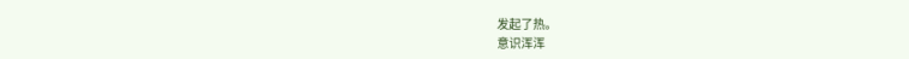发起了热。
意识浑浑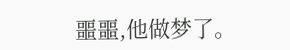噩噩,他做梦了。